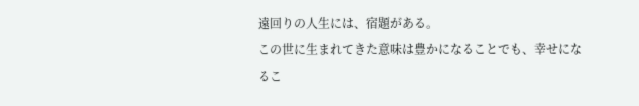遠回りの人生には、宿題がある。
この世に生まれてきた意味は豊かになることでも、幸せになるこ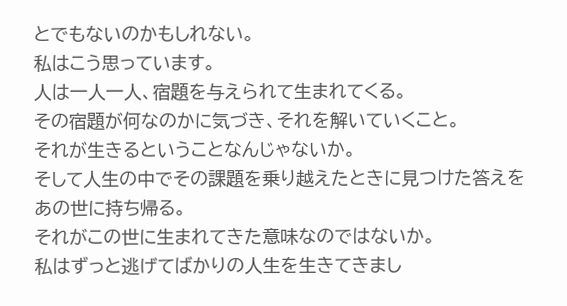とでもないのかもしれない。
私はこう思っています。
人は一人一人、宿題を与えられて生まれてくる。
その宿題が何なのかに気づき、それを解いていくこと。
それが生きるということなんじゃないか。
そして人生の中でその課題を乗り越えたときに見つけた答えをあの世に持ち帰る。
それがこの世に生まれてきた意味なのではないか。
私はずっと逃げてばかりの人生を生きてきまし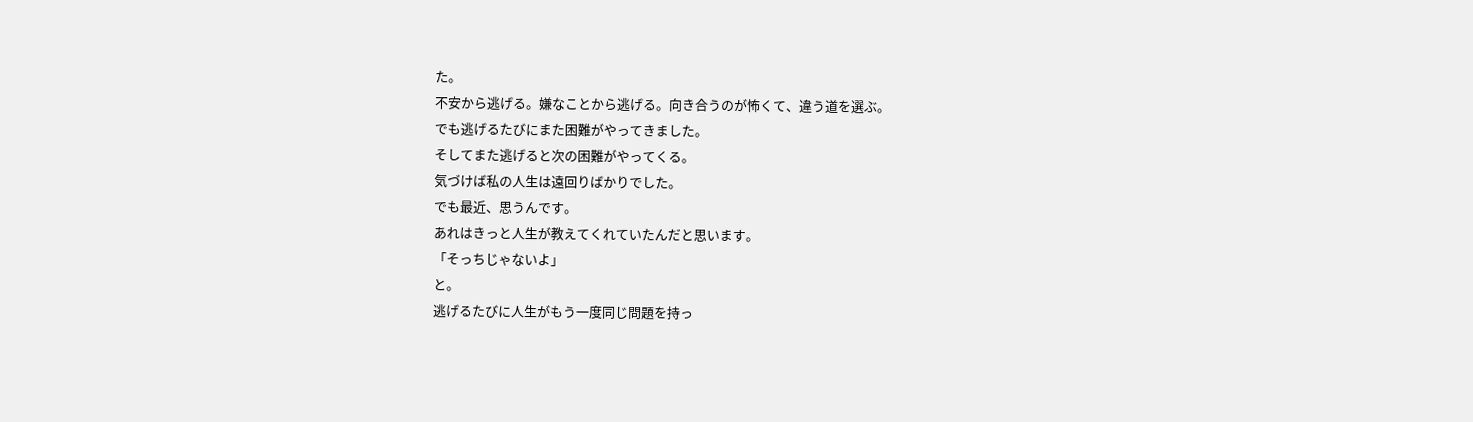た。
不安から逃げる。嫌なことから逃げる。向き合うのが怖くて、違う道を選ぶ。
でも逃げるたびにまた困難がやってきました。
そしてまた逃げると次の困難がやってくる。
気づけば私の人生は遠回りばかりでした。
でも最近、思うんです。
あれはきっと人生が教えてくれていたんだと思います。
「そっちじゃないよ」
と。
逃げるたびに人生がもう一度同じ問題を持っ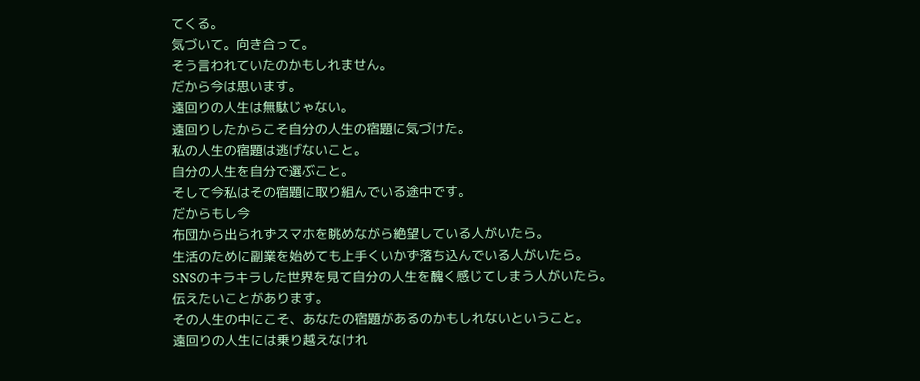てくる。
気づいて。向き合って。
そう言われていたのかもしれません。
だから今は思います。
遠回りの人生は無駄じゃない。
遠回りしたからこそ自分の人生の宿題に気づけた。
私の人生の宿題は逃げないこと。
自分の人生を自分で選ぶこと。
そして今私はその宿題に取り組んでいる途中です。
だからもし今
布団から出られずスマホを眺めながら絶望している人がいたら。
生活のために副業を始めても上手くいかず落ち込んでいる人がいたら。
SNSのキラキラした世界を見て自分の人生を醜く感じてしまう人がいたら。
伝えたいことがあります。
その人生の中にこそ、あなたの宿題があるのかもしれないということ。
遠回りの人生には乗り越えなけれ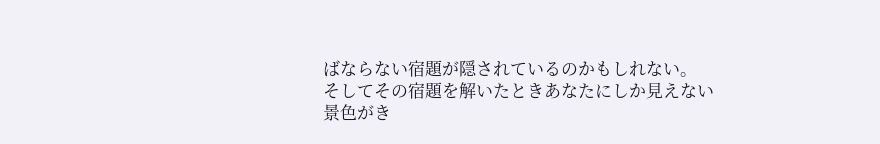ばならない宿題が隠されているのかもしれない。
そしてその宿題を解いたときあなたにしか見えない景色がき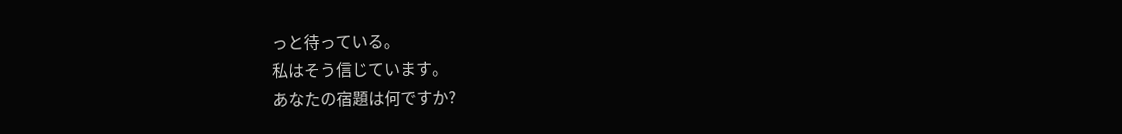っと待っている。
私はそう信じています。
あなたの宿題は何ですか?